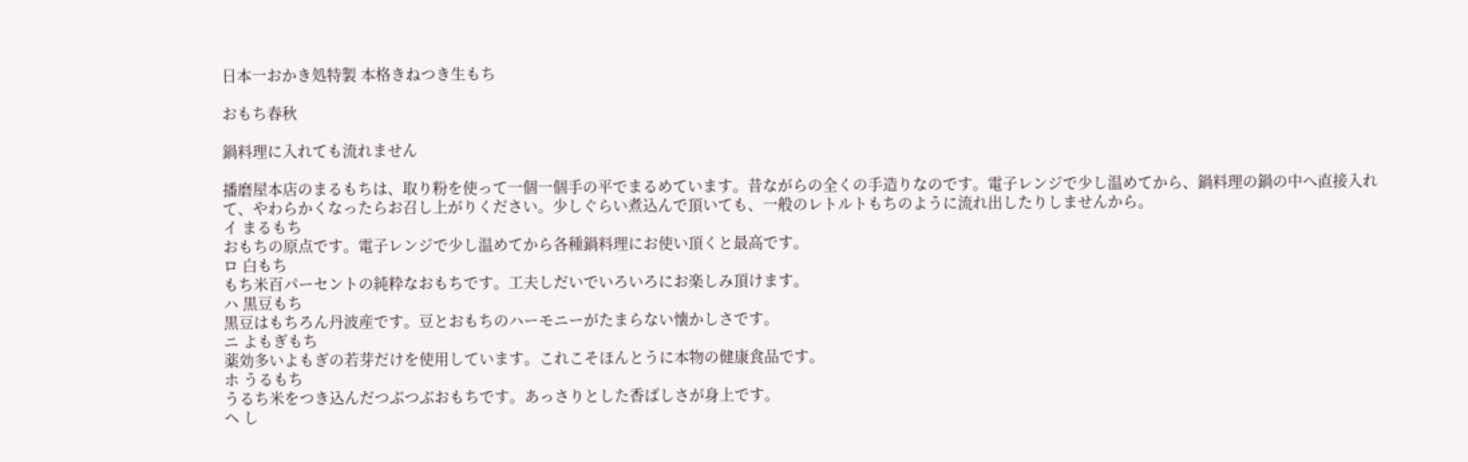日本一おかき処特製 本格きねつき生もち

おもち春秋

鍋料理に入れても流れません

播磨屋本店のまるもちは、取り粉を使って一個一個手の平でまるめています。昔ながらの全くの手造りなのです。電子レンジで少し温めてから、鍋料理の鍋の中へ直接入れて、やわらかくなったらお召し上がりください。少しぐらい煮込んで頂いても、一般のレトルトもちのように流れ出したりしませんから。
イ まるもち
おもちの原点です。電子レンジで少し温めてから各種鍋料理にお使い頂くと最高です。
ロ 白もち
もち米百パーセントの純粋なおもちです。工夫しだいでいろいろにお楽しみ頂けます。
ハ 黒豆もち
黒豆はもちろん丹波産です。豆とおもちのハーモニーがたまらない懐かしさです。
ニ よもぎもち
薬効多いよもぎの若芽だけを使用しています。これこそほんとうに本物の健康食品です。
ホ うるもち
うるち米をつき込んだつぶつぶおもちです。あっさりとした香ばしさが身上です。
ヘ し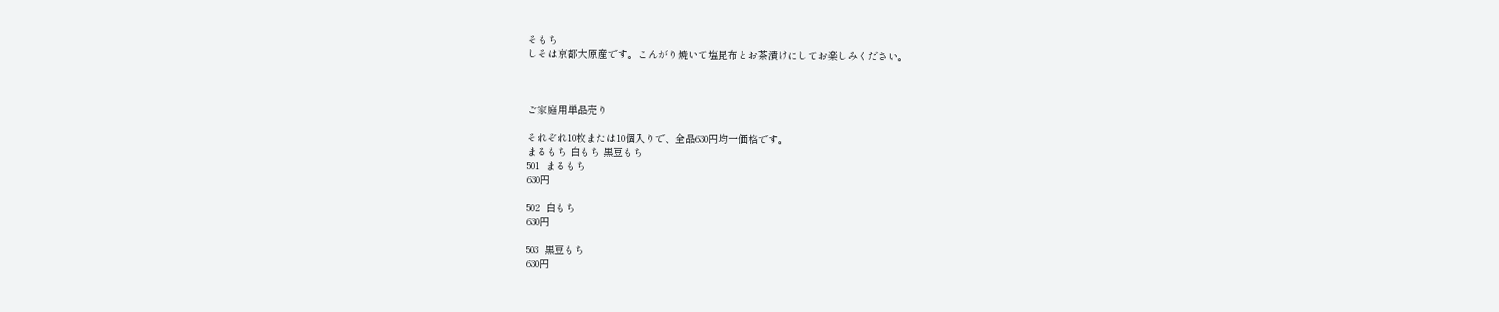そもち
しそは京都大原産です。こんがり焼いて塩昆布とお茶漬けにしてお楽しみください。



ご家庭用単品売り

それぞれ10枚または10個入りで、全品630円均一価格です。
まるもち 白もち 黒豆もち
501  まるもち
630円

502  白もち
630円

503  黒豆もち
630円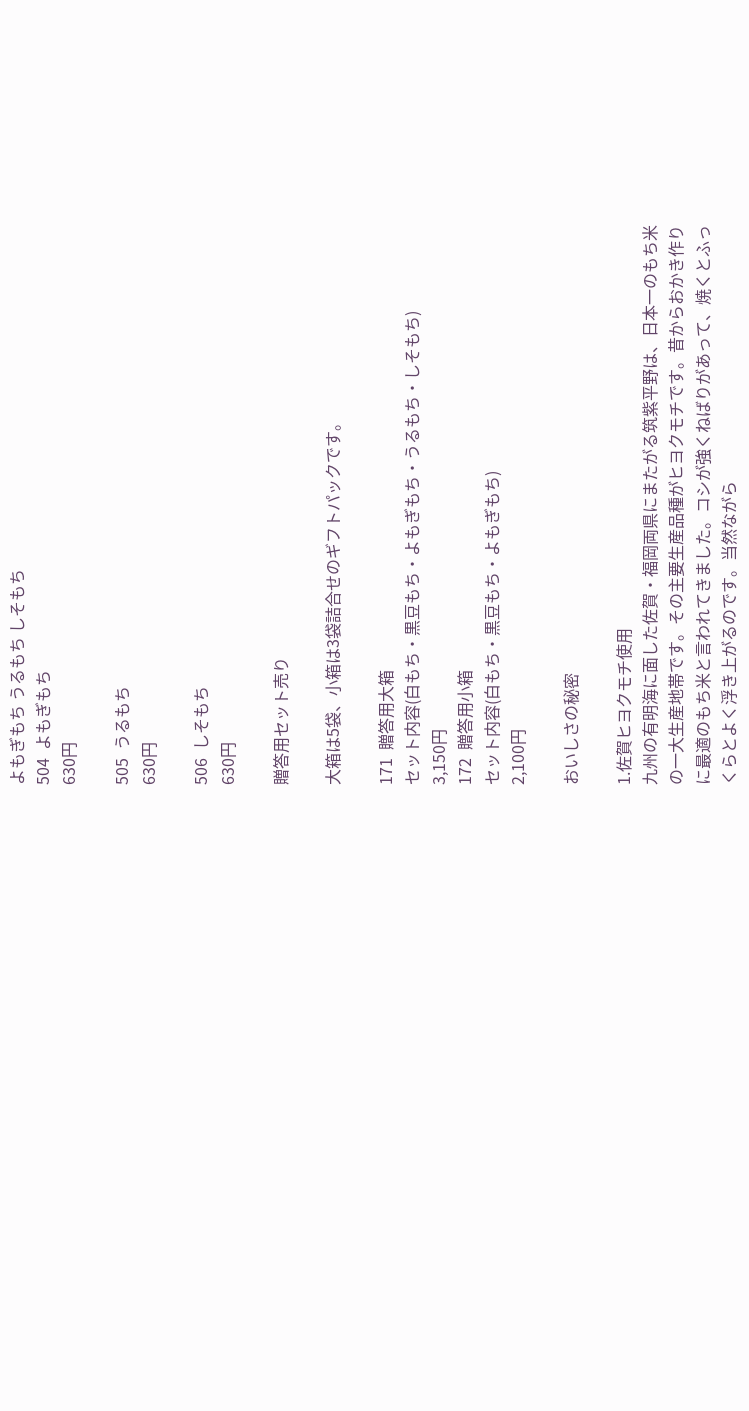よもぎもち うるもち しそもち
504  よもぎもち
630円

505  うるもち
630円

506  しそもち
630円

贈答用セット売り

大箱は5袋、小箱は3袋詰合せのギフトパックです。

171  贈答用大箱
セット内容(白もち・黒豆もち・よもぎもち・うるもち・しそもち)
3,150円
172  贈答用小箱
セット内容(白もち・黒豆もち・よもぎもち)
2,100円

おいしさの秘密

1.佐賀ヒヨクモチ使用
九州の有明海に面した佐賀・福岡両県にまたがる筑紫平野は、日本一のもち米の一大生産地帯です。その主要生産品種がヒヨクモチです。昔からおかき作りに最適のもち米と言われてきました。コシが強くねばりがあって、焼くとふっくらとよく浮き上がるのです。当然ながら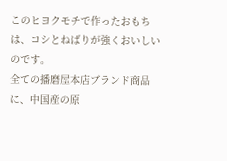このヒヨクモチで作ったおもちは、コシとねばりが強くおいしいのです。
全ての播磨屋本店ブランド商品に、中国産の原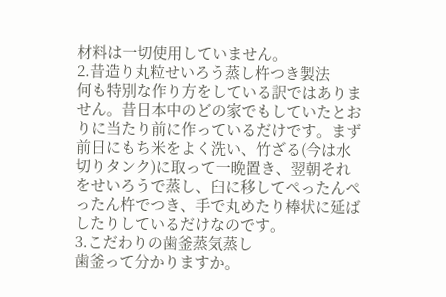材料は一切使用していません。
2.昔造り丸粒せいろう蒸し杵つき製法
何も特別な作り方をしている訳ではありません。昔日本中のどの家でもしていたとおりに当たり前に作っているだけです。まず前日にもち米をよく洗い、竹ざる(今は水切りタンク)に取って一晩置き、翌朝それをせいろうで蒸し、臼に移してぺったんぺったん杵でつき、手で丸めたり棒状に延ばしたりしているだけなのです。
3.こだわりの歯釜蒸気蒸し
歯釜って分かりますか。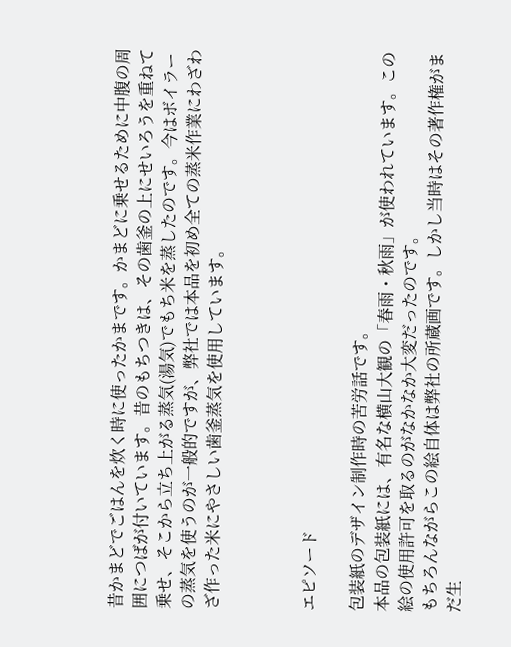昔かまどでごはんを炊く時に使ったかまです。かまどに乗せるために中腹の周囲につばが付いています。昔のもちつきは、その歯釜の上にせいろうを重ねて乗せ、そこから立ち上がる蒸気(湯気)でもち米を蒸したのです。今はボイラーの蒸気を使うのが一般的ですが、弊社では本品を初め全ての蒸米作業にわざわざ作った米にやさしい歯釜蒸気を使用しています。



エピソード

包装紙のデザイン制作時の苦労話です。
本品の包装紙には、有名な横山大観の「春雨・秋雨」が使われています。この絵の使用許可を取るのがなかなか大変だったのです。
もちろんながらこの絵自体は弊社の所蔵画です。しかし当時はその著作権がまだ生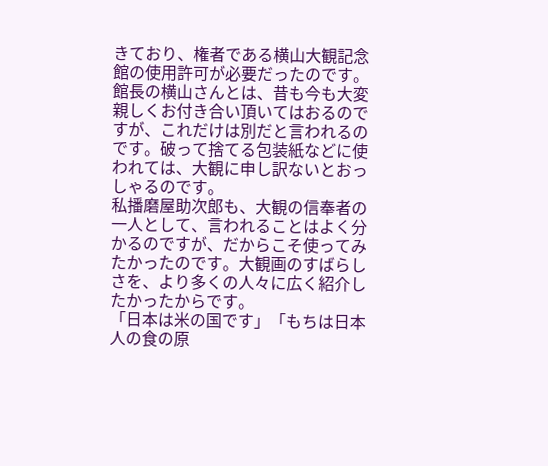きており、権者である横山大観記念館の使用許可が必要だったのです。
館長の横山さんとは、昔も今も大変親しくお付き合い頂いてはおるのですが、これだけは別だと言われるのです。破って捨てる包装紙などに使われては、大観に申し訳ないとおっしゃるのです。
私播磨屋助次郎も、大観の信奉者の一人として、言われることはよく分かるのですが、だからこそ使ってみたかったのです。大観画のすばらしさを、より多くの人々に広く紹介したかったからです。
「日本は米の国です」「もちは日本人の食の原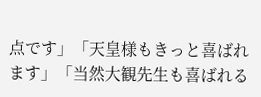点です」「天皇様もきっと喜ばれます」「当然大観先生も喜ばれる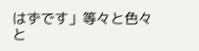はずです」等々と色々と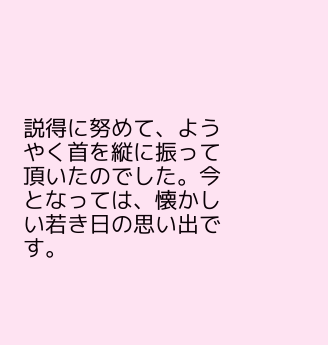説得に努めて、ようやく首を縦に振って頂いたのでした。今となっては、懐かしい若き日の思い出です。